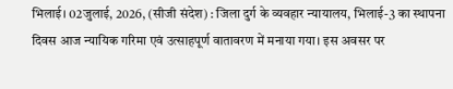भिलाई। 02जुलाई, 2026, (सीजी संदेश) : जिला दुर्ग के व्यवहार न्यायालय, भिलाई-3 का स्थापना दिवस आज न्यायिक गरिमा एवं उत्साहपूर्ण वातावरण में मनाया गया। इस अवसर पर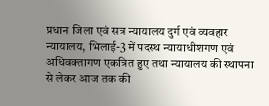प्रधान जिला एवं सत्र न्यायालय दुर्ग एवं व्यवहार न्यायालय, भिलाई-3 में पदस्थ न्यायाधीशगण एवं अधिवक्तागण एकत्रित हुए तथा न्यायालय की स्थापना से लेकर आज तक की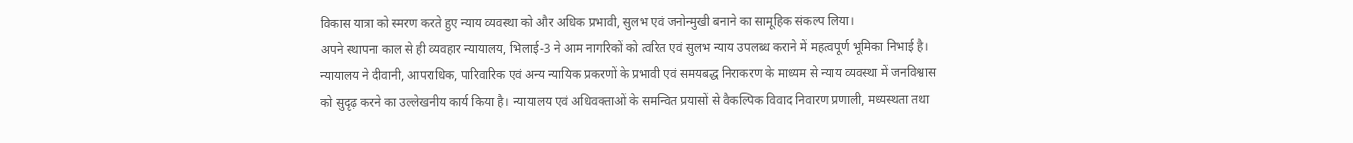विकास यात्रा को स्मरण करते हुए न्याय व्यवस्था को और अधिक प्रभावी, सुलभ एवं जनोन्मुखी बनाने का सामूहिक संकल्प लिया।
अपने स्थापना काल से ही व्यवहार न्यायालय, भिलाई-3 ने आम नागरिकों को त्वरित एवं सुलभ न्याय उपलब्ध कराने में महत्वपूर्ण भूमिका निभाई है। न्यायालय ने दीवानी, आपराधिक, पारिवारिक एवं अन्य न्यायिक प्रकरणों के प्रभावी एवं समयबद्ध निराकरण के माध्यम से न्याय व्यवस्था में जनविश्वास को सुदृढ़ करने का उल्लेखनीय कार्य किया है। न्यायालय एवं अधिवक्ताओं के समन्वित प्रयासों से वैकल्पिक विवाद निवारण प्रणाली, मध्यस्थता तथा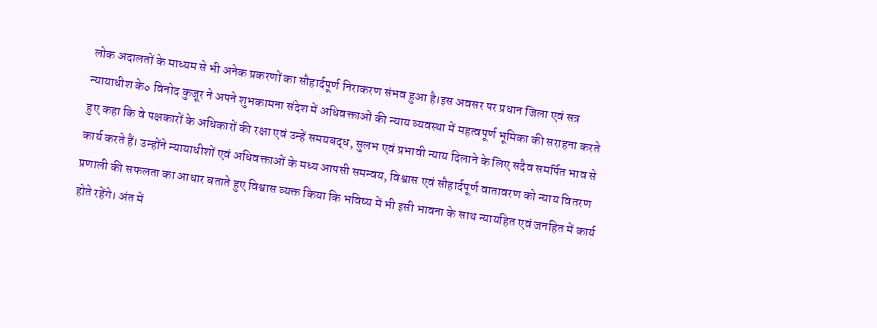लोक अदालतों के माध्यम से भी अनेक प्रकरणों का सौहार्दपूर्ण निराकरण संभव हुआ है।इस अवसर पर प्रधान जिला एवं सत्र न्यायाधीश के० विनोद कुजूर ने अपने शुभकामना संदेश में अधिवक्ताओं की न्याय व्यवस्था में महत्वपूर्ण भूमिका की सराहना करते हुए कहा कि वे पक्षकारों के अधिकारों की रक्षा एवं उन्हें समयबद्ध, सुलभ एवं प्रभावी न्याय दिलाने के लिए सदैव समर्पित भाव से कार्य करते हैं। उन्होंने न्यायाधीशों एवं अधिवक्ताओं के मध्य आपसी समन्वय, विश्वास एवं सौहार्दपूर्ण वातावरण को न्याय वितरण प्रणाली की सफलता का आधार बताते हुए विश्वास व्यक्त किया कि भविष्य में भी इसी भावना के साथ न्यायहित एवं जनहित में कार्य होते रहेंगे। अंत में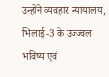उन्होंने व्यवहार न्यायालय, भिलाई-3 के उज्ज्वल भविष्य एवं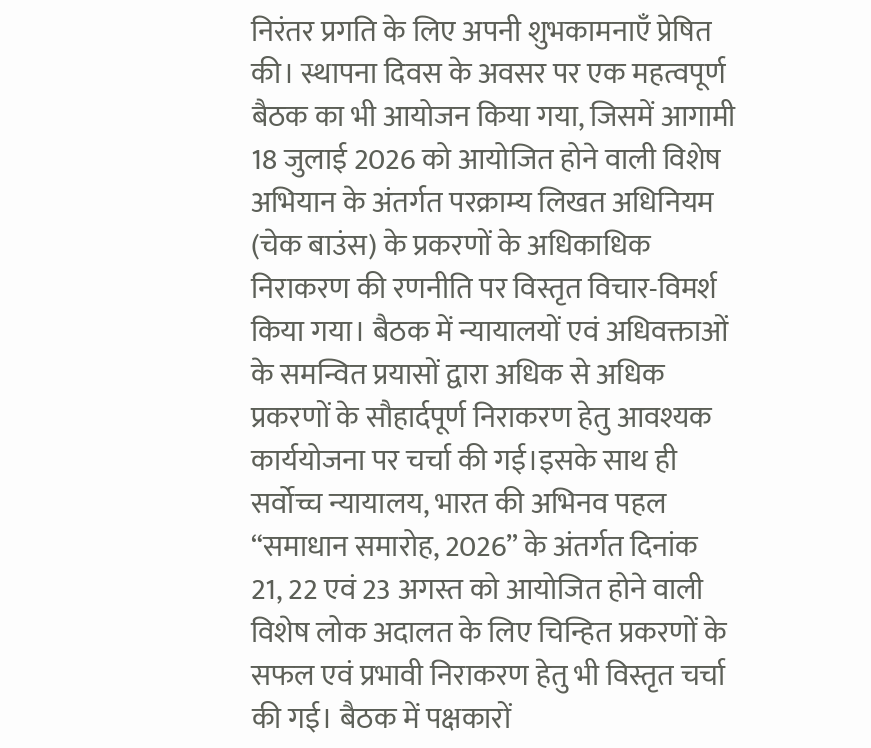निरंतर प्रगति के लिए अपनी शुभकामनाएँ प्रेषित की। स्थापना दिवस के अवसर पर एक महत्वपूर्ण बैठक का भी आयोजन किया गया, जिसमें आगामी 18 जुलाई 2026 को आयोजित होने वाली विशेष अभियान के अंतर्गत परक्राम्य लिखत अधिनियम (चेक बाउंस) के प्रकरणों के अधिकाधिक निराकरण की रणनीति पर विस्तृत विचार-विमर्श किया गया। बैठक में न्यायालयों एवं अधिवक्ताओं के समन्वित प्रयासों द्वारा अधिक से अधिक प्रकरणों के सौहार्दपूर्ण निराकरण हेतु आवश्यक कार्ययोजना पर चर्चा की गई।इसके साथ ही सर्वोच्च न्यायालय, भारत की अभिनव पहल “समाधान समारोह, 2026” के अंतर्गत दिनांक 21, 22 एवं 23 अगस्त को आयोजित होने वाली विशेष लोक अदालत के लिए चिन्हित प्रकरणों के सफल एवं प्रभावी निराकरण हेतु भी विस्तृत चर्चा की गई। बैठक में पक्षकारों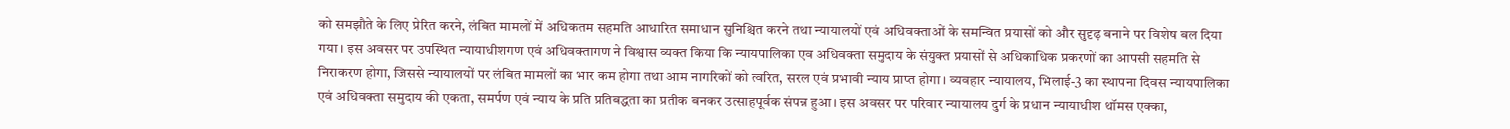को समझौते के लिए प्रेरित करने, लंबित मामलों में अधिकतम सहमति आधारित समाधान सुनिश्चित करने तथा न्यायालयों एवं अधिवक्ताओं के समन्वित प्रयासों को और सुदृढ़ बनाने पर विशेष बल दिया गया। इस अवसर पर उपस्थित न्यायाधीशगण एवं अधिवक्तागण ने विश्वास व्यक्त किया कि न्यायपालिका एव अधिवक्ता समुदाय के संयुक्त प्रयासों से अधिकाधिक प्रकरणों का आपसी सहमति से निराकरण होगा, जिससे न्यायालयों पर लंबित मामलों का भार कम होगा तथा आम नागरिकों को त्वरित, सरल एवं प्रभावी न्याय प्राप्त होगा। व्यवहार न्यायालय, भिलाई-3 का स्थापना दिवस न्यायपालिका एवं अधिवक्ता समुदाय की एकता, समर्पण एवं न्याय के प्रति प्रतिबद्धता का प्रतीक बनकर उत्साहपूर्वक संपन्न हुआ। इस अवसर पर परिवार न्यायालय दुर्ग के प्रधान न्यायाधीश थॉमस एक्का,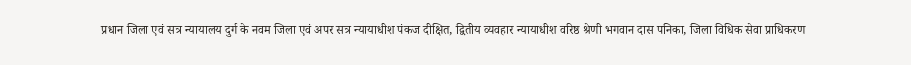प्रधान जिला एवं सत्र न्यायालय दुर्ग के नवम जिला एवं अपर सत्र न्यायाधीश पंकज दीक्षित, द्वितीय व्यवहार न्यायाधीश वरिष्ठ श्रेणी भगवान दास पनिका, जिला विधिक सेवा प्राधिकरण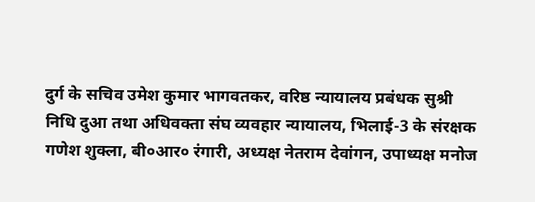दुर्ग के सचिव उमेश कुमार भागवतकर, वरिष्ठ न्यायालय प्रबंधक सुश्री निधि दुआ तथा अधिवक्ता संघ व्यवहार न्यायालय, भिलाई-3 के संरक्षक गणेश शुक्ला, बी०आर० रंगारी, अध्यक्ष नेतराम देवांगन, उपाध्यक्ष मनोज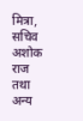मित्रा, सचिव अशोक राज तथा अन्य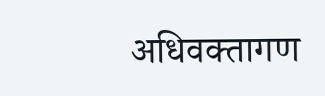अधिवक्तागण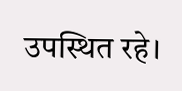उपस्थित रहे।